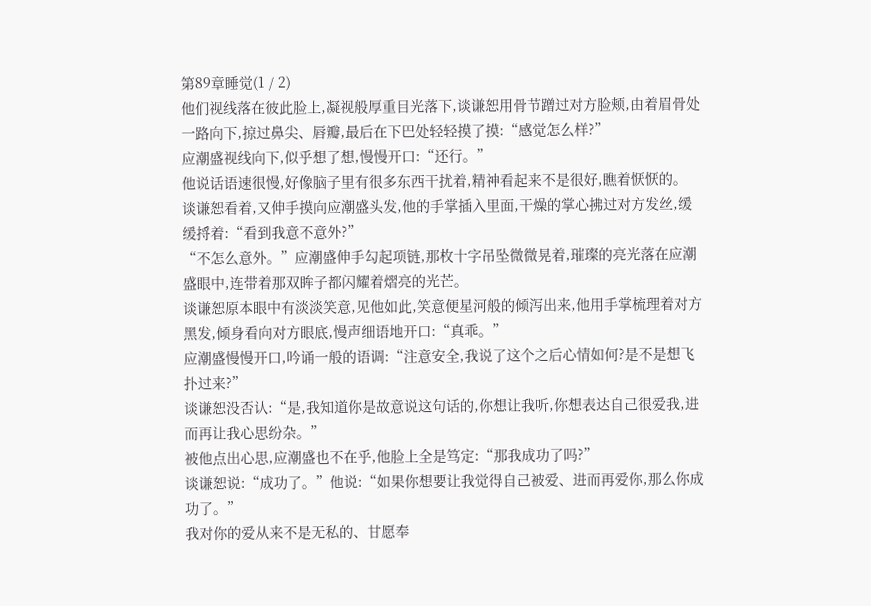第89章睡觉(1 / 2)
他们视线落在彼此脸上,凝视般厚重目光落下,谈谦恕用骨节蹭过对方脸颊,由着眉骨处一路向下,掠过鼻尖、唇瓣,最后在下巴处轻轻摸了摸:“感觉怎么样?”
应潮盛视线向下,似乎想了想,慢慢开口:“还行。”
他说话语速很慢,好像脑子里有很多东西干扰着,精神看起来不是很好,瞧着恹恹的。
谈谦恕看着,又伸手摸向应潮盛头发,他的手掌插入里面,干燥的掌心拂过对方发丝,缓缓捋着:“看到我意不意外?”
“不怎么意外。”应潮盛伸手勾起项链,那枚十字吊坠微微晃着,璀璨的亮光落在应潮盛眼中,连带着那双眸子都闪耀着熠亮的光芒。
谈谦恕原本眼中有淡淡笑意,见他如此,笑意便星河般的倾泻出来,他用手掌梳理着对方黑发,倾身看向对方眼底,慢声细语地开口:“真乖。”
应潮盛慢慢开口,吟诵一般的语调:“注意安全,我说了这个之后心情如何?是不是想飞扑过来?”
谈谦恕没否认:“是,我知道你是故意说这句话的,你想让我听,你想表达自己很爱我,进而再让我心思纷杂。”
被他点出心思,应潮盛也不在乎,他脸上全是笃定:“那我成功了吗?”
谈谦恕说:“成功了。”他说:“如果你想要让我觉得自己被爱、进而再爱你,那么你成功了。”
我对你的爱从来不是无私的、甘愿奉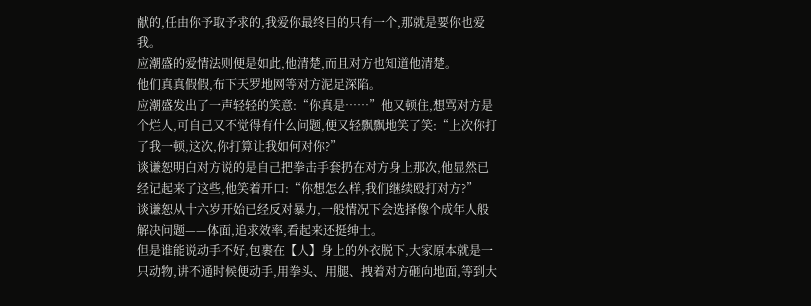献的,任由你予取予求的,我爱你最终目的只有一个,那就是要你也爱我。
应潮盛的爱情法则便是如此,他清楚,而且对方也知道他清楚。
他们真真假假,布下天罗地网等对方泥足深陷。
应潮盛发出了一声轻轻的笑意:“你真是……”他又顿住,想骂对方是个烂人,可自己又不觉得有什么问题,便又轻飘飘地笑了笑:“上次你打了我一顿,这次,你打算让我如何对你?”
谈谦恕明白对方说的是自己把拳击手套扔在对方身上那次,他显然已经记起来了这些,他笑着开口:“你想怎么样,我们继续殴打对方?”
谈谦恕从十六岁开始已经反对暴力,一般情况下会选择像个成年人般解决问题——体面,追求效率,看起来还挺绅士。
但是谁能说动手不好,包裹在【人】身上的外衣脱下,大家原本就是一只动物,讲不通时候便动手,用拳头、用腿、拽着对方砸向地面,等到大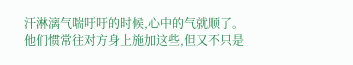汗淋漓气喘吁吁的时候,心中的气就顺了。
他们惯常往对方身上施加这些,但又不只是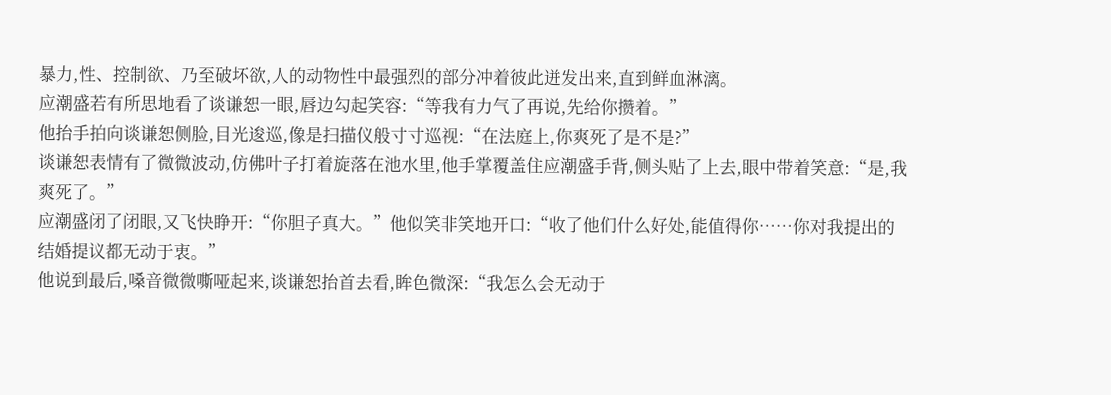暴力,性、控制欲、乃至破坏欲,人的动物性中最强烈的部分冲着彼此迸发出来,直到鲜血淋漓。
应潮盛若有所思地看了谈谦恕一眼,唇边勾起笑容:“等我有力气了再说,先给你攒着。”
他抬手拍向谈谦恕侧脸,目光逡巡,像是扫描仪般寸寸巡视:“在法庭上,你爽死了是不是?”
谈谦恕表情有了微微波动,仿佛叶子打着旋落在池水里,他手掌覆盖住应潮盛手背,侧头贴了上去,眼中带着笑意:“是,我爽死了。”
应潮盛闭了闭眼,又飞快睁开:“你胆子真大。”他似笑非笑地开口:“收了他们什么好处,能值得你……你对我提出的结婚提议都无动于衷。”
他说到最后,嗓音微微嘶哑起来,谈谦恕抬首去看,眸色微深:“我怎么会无动于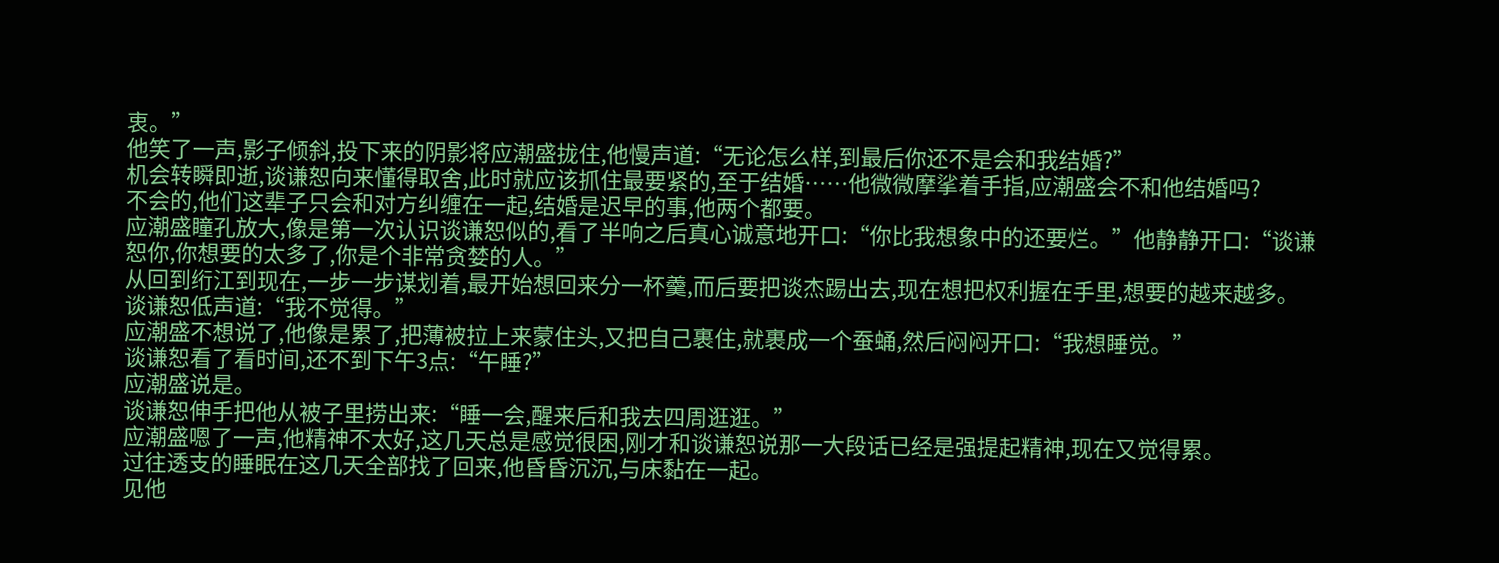衷。”
他笑了一声,影子倾斜,投下来的阴影将应潮盛拢住,他慢声道:“无论怎么样,到最后你还不是会和我结婚?”
机会转瞬即逝,谈谦恕向来懂得取舍,此时就应该抓住最要紧的,至于结婚……他微微摩挲着手指,应潮盛会不和他结婚吗?
不会的,他们这辈子只会和对方纠缠在一起,结婚是迟早的事,他两个都要。
应潮盛瞳孔放大,像是第一次认识谈谦恕似的,看了半响之后真心诚意地开口:“你比我想象中的还要烂。”他静静开口:“谈谦恕你,你想要的太多了,你是个非常贪婪的人。”
从回到绗江到现在,一步一步谋划着,最开始想回来分一杯羹,而后要把谈杰踢出去,现在想把权利握在手里,想要的越来越多。
谈谦恕低声道:“我不觉得。”
应潮盛不想说了,他像是累了,把薄被拉上来蒙住头,又把自己裹住,就裹成一个蚕蛹,然后闷闷开口:“我想睡觉。”
谈谦恕看了看时间,还不到下午3点:“午睡?”
应潮盛说是。
谈谦恕伸手把他从被子里捞出来:“睡一会,醒来后和我去四周逛逛。”
应潮盛嗯了一声,他精神不太好,这几天总是感觉很困,刚才和谈谦恕说那一大段话已经是强提起精神,现在又觉得累。
过往透支的睡眠在这几天全部找了回来,他昏昏沉沉,与床黏在一起。
见他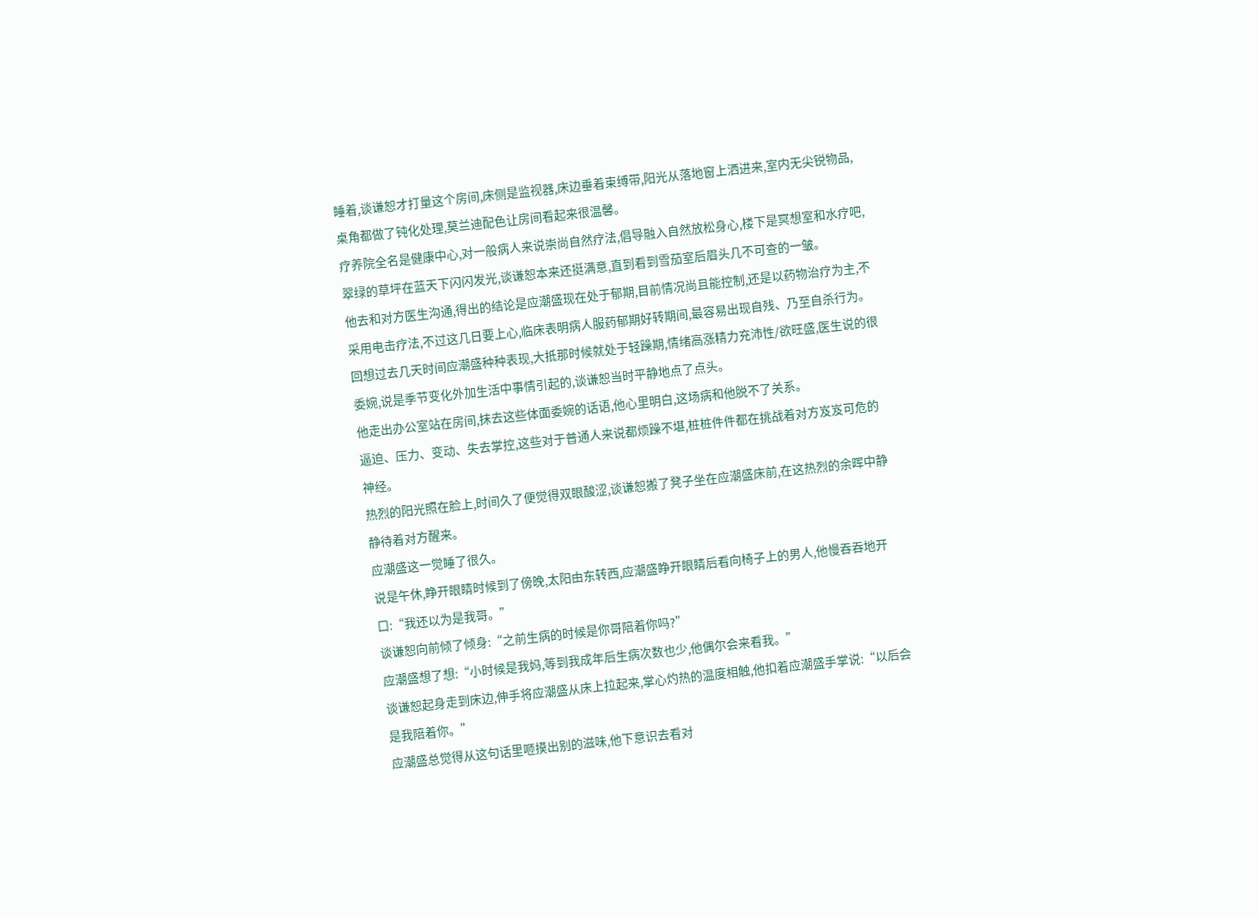睡着,谈谦恕才打量这个房间,床侧是监视器,床边垂着束缚带,阳光从落地窗上洒进来,室内无尖锐物品,桌角都做了钝化处理,莫兰迪配色让房间看起来很温馨。
疗养院全名是健康中心,对一般病人来说崇尚自然疗法,倡导融入自然放松身心,楼下是冥想室和水疗吧,翠绿的草坪在蓝天下闪闪发光,谈谦恕本来还挺满意,直到看到雪茄室后眉头几不可查的一皱。
他去和对方医生沟通,得出的结论是应潮盛现在处于郁期,目前情况尚且能控制,还是以药物治疗为主,不采用电击疗法,不过这几日要上心,临床表明病人服药郁期好转期间,最容易出现自残、乃至自杀行为。
回想过去几天时间应潮盛种种表现,大抵那时候就处于轻躁期,情绪高涨精力充沛性/欲旺盛,医生说的很委婉,说是季节变化外加生活中事情引起的,谈谦恕当时平静地点了点头。
他走出办公室站在房间,抹去这些体面委婉的话语,他心里明白,这场病和他脱不了关系。
逼迫、压力、变动、失去掌控,这些对于普通人来说都烦躁不堪,桩桩件件都在挑战着对方岌岌可危的神经。
热烈的阳光照在脸上,时间久了便觉得双眼酸涩,谈谦恕搬了凳子坐在应潮盛床前,在这热烈的余晖中静静待着对方醒来。
应潮盛这一觉睡了很久。
说是午休,睁开眼睛时候到了傍晚,太阳由东转西,应潮盛睁开眼睛后看向椅子上的男人,他慢吞吞地开口:“我还以为是我哥。”
谈谦恕向前倾了倾身:“之前生病的时候是你哥陪着你吗?”
应潮盛想了想:“小时候是我妈,等到我成年后生病次数也少,他偶尔会来看我。”
谈谦恕起身走到床边,伸手将应潮盛从床上拉起来,掌心灼热的温度相触,他扣着应潮盛手掌说:“以后会是我陪着你。”
应潮盛总觉得从这句话里咂摸出别的滋味,他下意识去看对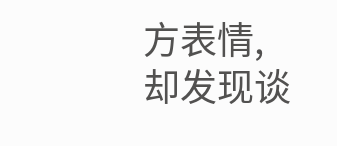方表情,却发现谈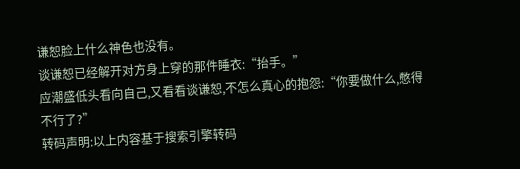谦恕脸上什么神色也没有。
谈谦恕已经解开对方身上穿的那件睡衣:“抬手。”
应潮盛低头看向自己,又看看谈谦恕,不怎么真心的抱怨:“你要做什么,憋得不行了?”
转码声明:以上内容基于搜索引擎转码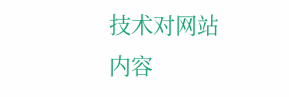技术对网站内容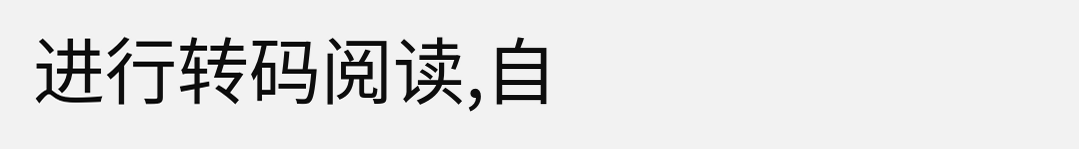进行转码阅读,自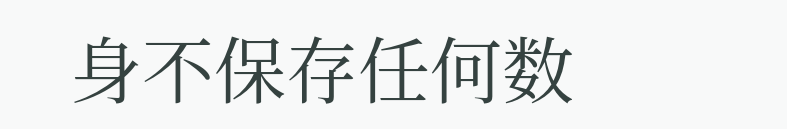身不保存任何数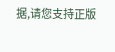据,请您支持正版